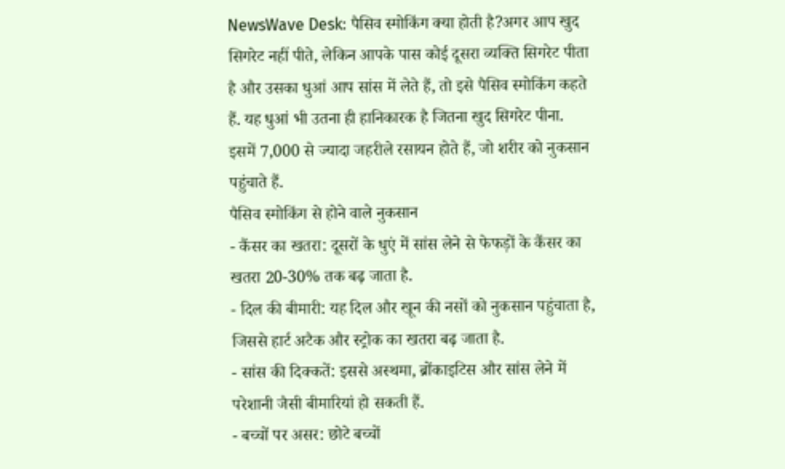NewsWave Desk: पैसिव स्मोकिंग क्या होती है?अगर आप खुद सिगरेट नहीं पीते, लेकिन आपके पास कोई दूसरा व्यक्ति सिगरेट पीता है और उसका धुआं आप सांस में लेते हैं, तो इसे पैसिव स्मोकिंग कहते हैं. यह धुआं भी उतना ही हानिकारक है जितना खुद सिगरेट पीना. इसमें 7,000 से ज्यादा जहरीले रसायन होते हैं, जो शरीर को नुकसान पहुंचाते हैं.
पैसिव स्मोकिंग से होने वाले नुकसान
- कैंसर का खतरा: दूसरों के धुएं में सांस लेने से फेफड़ों के कैंसर का खतरा 20-30% तक बढ़ जाता है.
- दिल की बीमारी: यह दिल और खून की नसों को नुकसान पहुंचाता है, जिससे हार्ट अटैक और स्ट्रोक का खतरा बढ़ जाता है.
- सांस की दिक्कतें: इससे अस्थमा, ब्रोंकाइटिस और सांस लेने में परेशानी जैसी बीमारियां हो सकती हैं.
- बच्चों पर असर: छोटे बच्चों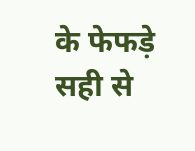के फेफड़े सही से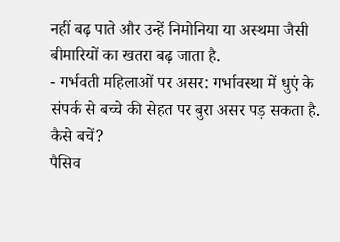नहीं बढ़ पाते और उन्हें निमोनिया या अस्थमा जैसी बीमारियों का खतरा बढ़ जाता है.
- गर्भवती महिलाओं पर असर: गर्भावस्था में धुएं के संपर्क से बच्चे की सेहत पर बुरा असर पड़ सकता है.
कैसे बचें?
पैसिव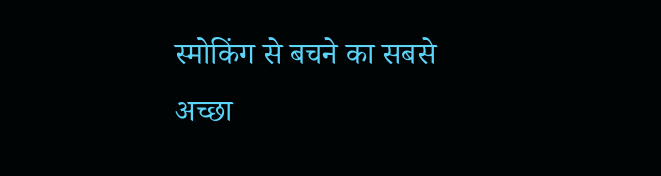स्मोकिंग से बचने का सबसे अच्छा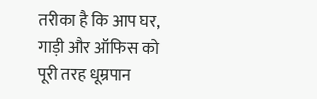तरीका है कि आप घर, गाड़ी और ऑफिस को पूरी तरह धूम्रपान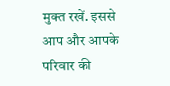मुक्त रखें. इससे आप और आपके परिवार की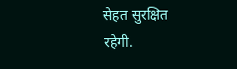सेहत सुरक्षित रहेगी.